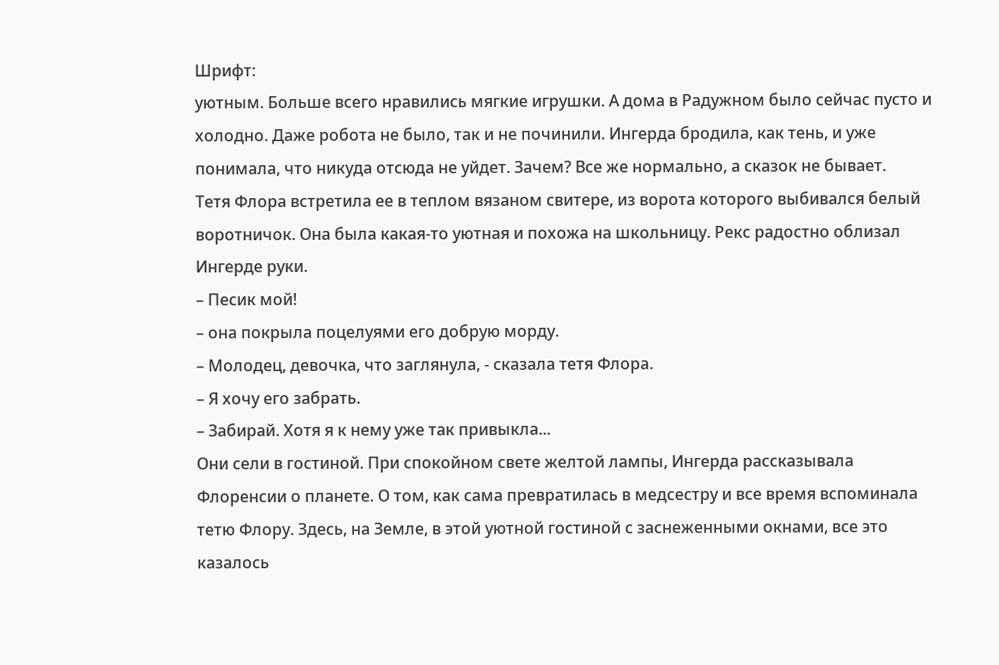Шрифт:
уютным. Больше всего нравились мягкие игрушки. А дома в Радужном было сейчас пусто и
холодно. Даже робота не было, так и не починили. Ингерда бродила, как тень, и уже
понимала, что никуда отсюда не уйдет. Зачем? Все же нормально, а сказок не бывает.
Тетя Флора встретила ее в теплом вязаном свитере, из ворота которого выбивался белый
воротничок. Она была какая-то уютная и похожа на школьницу. Рекс радостно облизал
Ингерде руки.
– Песик мой!
– она покрыла поцелуями его добрую морду.
– Молодец, девочка, что заглянула, - сказала тетя Флора.
– Я хочу его забрать.
– Забирай. Хотя я к нему уже так привыкла...
Они сели в гостиной. При спокойном свете желтой лампы, Ингерда рассказывала
Флоренсии о планете. О том, как сама превратилась в медсестру и все время вспоминала
тетю Флору. Здесь, на Земле, в этой уютной гостиной с заснеженными окнами, все это
казалось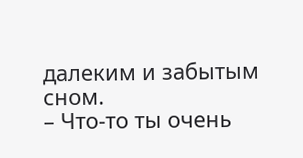далеким и забытым сном.
– Что-то ты очень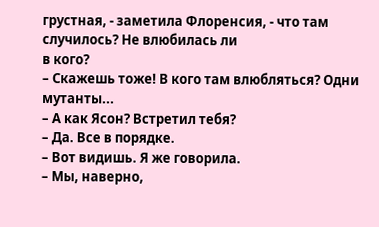грустная, - заметила Флоренсия, - что там случилось? Не влюбилась ли
в кого?
– Скажешь тоже! В кого там влюбляться? Одни мутанты...
– А как Ясон? Встретил тебя?
– Да. Все в порядке.
– Вот видишь. Я же говорила.
– Мы, наверно,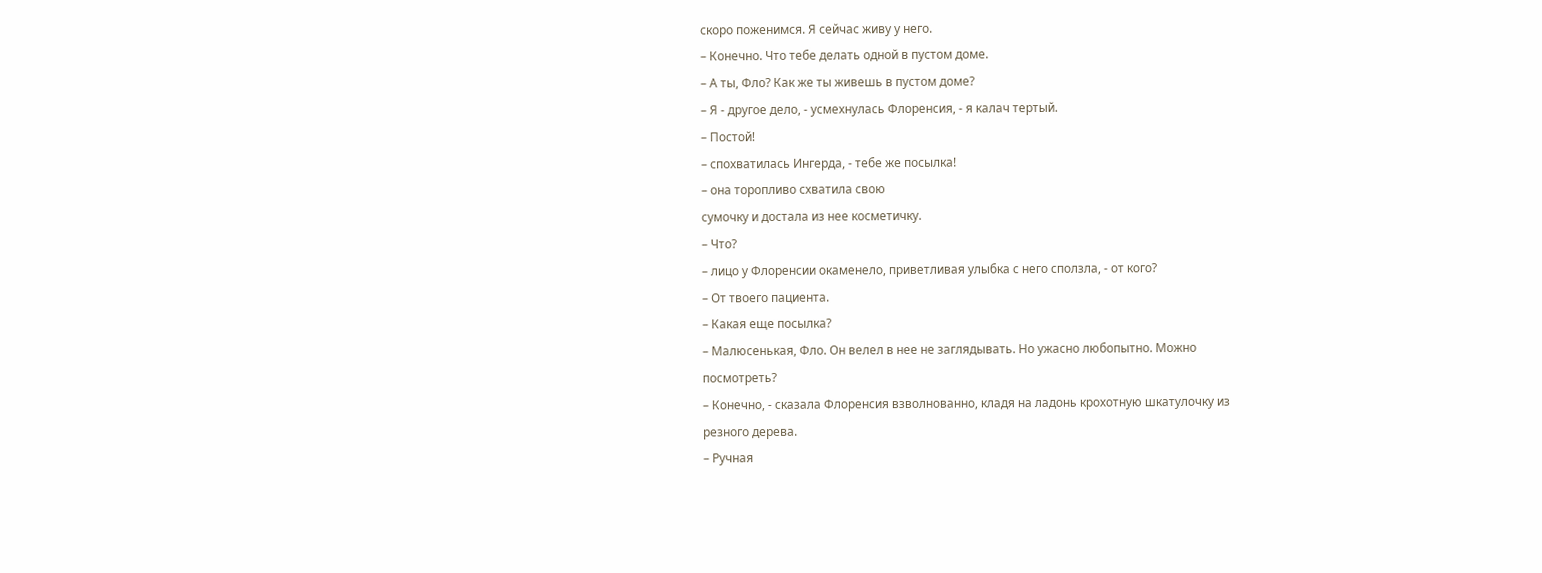скоро поженимся. Я сейчас живу у него.
– Конечно. Что тебе делать одной в пустом доме.
– А ты, Фло? Как же ты живешь в пустом доме?
– Я - другое дело, - усмехнулась Флоренсия, - я калач тертый.
– Постой!
– спохватилась Ингерда, - тебе же посылка!
– она торопливо схватила свою
сумочку и достала из нее косметичку.
– Что?
– лицо у Флоренсии окаменело, приветливая улыбка с него сползла, - от кого?
– От твоего пациента.
– Какая еще посылка?
– Малюсенькая, Фло. Он велел в нее не заглядывать. Но ужасно любопытно. Можно
посмотреть?
– Конечно, - сказала Флоренсия взволнованно, кладя на ладонь крохотную шкатулочку из
резного дерева.
– Ручная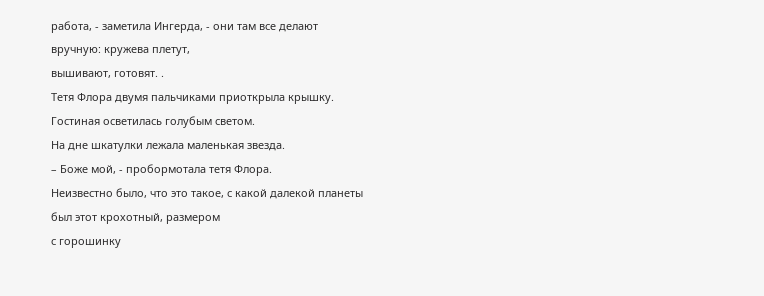работа, - заметила Ингерда, - они там все делают вручную: кружева плетут,
вышивают, готовят. .
Тетя Флора двумя пальчиками приоткрыла крышку. Гостиная осветилась голубым светом.
На дне шкатулки лежала маленькая звезда.
– Боже мой, - пробормотала тетя Флора.
Неизвестно было, что это такое, с какой далекой планеты был этот крохотный, размером
с горошинку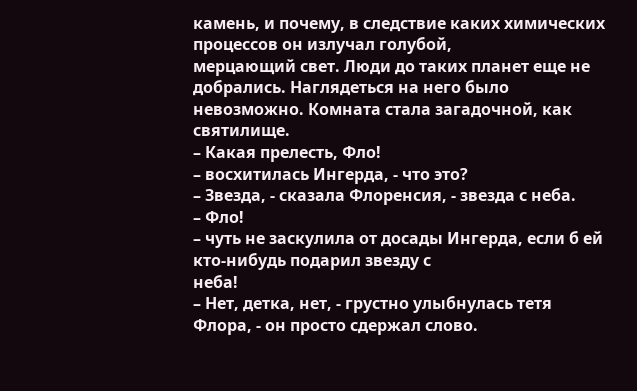камень, и почему, в следствие каких химических процессов он излучал голубой,
мерцающий свет. Люди до таких планет еще не добрались. Наглядеться на него было
невозможно. Комната стала загадочной, как святилище.
– Какая прелесть, Фло!
– восхитилась Ингерда, - что это?
– Звезда, - сказала Флоренсия, - звезда с неба.
– Фло!
– чуть не заскулила от досады Ингерда, если б ей кто-нибудь подарил звезду с
неба!
– Нет, детка, нет, - грустно улыбнулась тетя Флора, - он просто сдержал слово.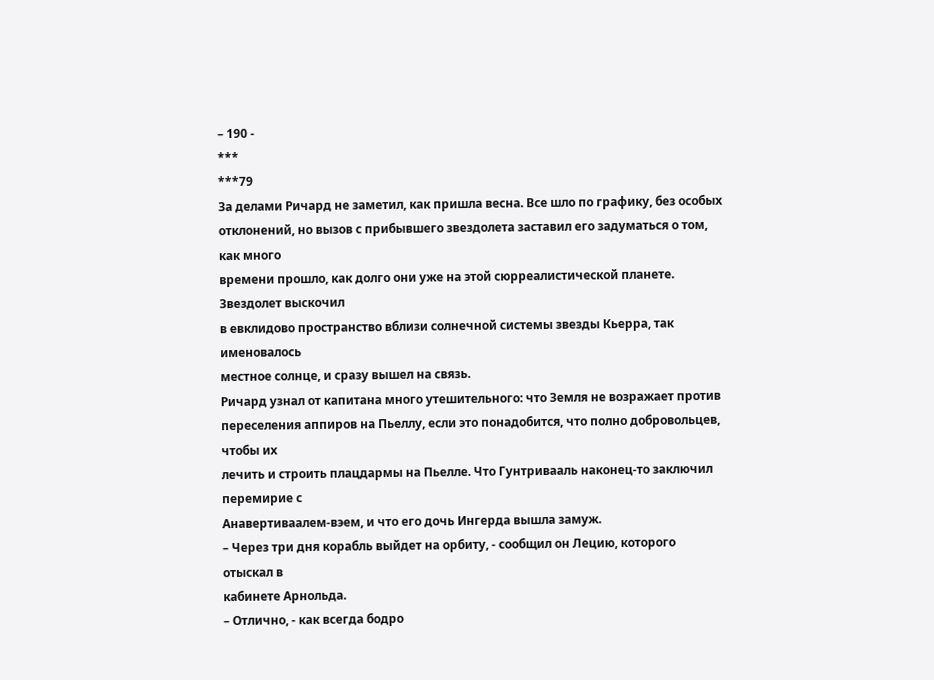– 190 -
***
***79
За делами Ричард не заметил, как пришла весна. Все шло по графику, без особых
отклонений, но вызов с прибывшего звездолета заставил его задуматься о том, как много
времени прошло, как долго они уже на этой сюрреалистической планете. Звездолет выскочил
в евклидово пространство вблизи солнечной системы звезды Кьерра, так именовалось
местное солнце, и сразу вышел на связь.
Ричард узнал от капитана много утешительного: что Земля не возражает против
переселения аппиров на Пьеллу, если это понадобится, что полно добровольцев, чтобы их
лечить и строить плацдармы на Пьелле. Что Гунтривааль наконец-то заключил перемирие с
Анавертиваалем-вэем, и что его дочь Ингерда вышла замуж.
– Через три дня корабль выйдет на орбиту, - сообщил он Лецию, которого отыскал в
кабинете Арнольда.
– Отлично, - как всегда бодро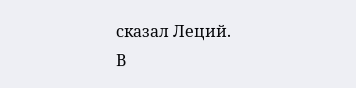сказал Леций.
В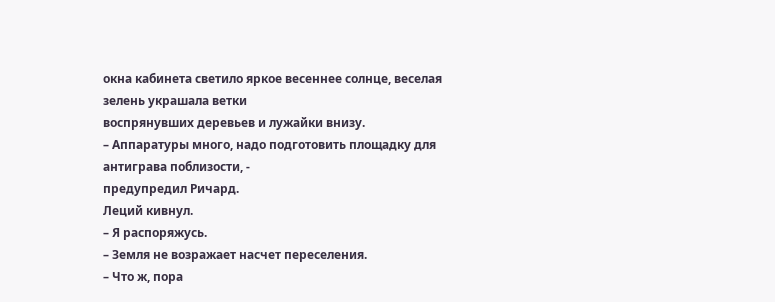окна кабинета светило яркое весеннее солнце, веселая зелень украшала ветки
воспрянувших деревьев и лужайки внизу.
– Аппаратуры много, надо подготовить площадку для антиграва поблизости, -
предупредил Ричард.
Леций кивнул.
– Я распоряжусь.
– Земля не возражает насчет переселения.
– Что ж, пора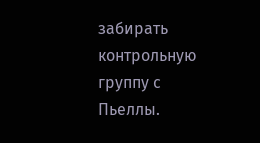забирать контрольную группу с Пьеллы.